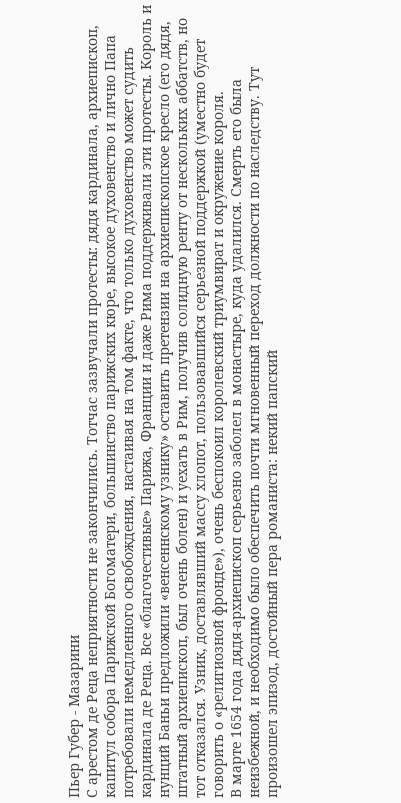Пьер Губер - Мазарини
С арестом де Реца неприятности не закончились. Тотчас зазвучали протесты: дядя кардинала, архиепископ, капитул собора Парижской Богоматери, большинство парижских кюре, высокое духовенство и лично Папа потребовали немедленного освобождения, настаивая на том факте, что только духовенство может судить кардинала де Реца. Все «благочестивые» Парижа, Франции и даже Рима поддерживали эти протесты. Король и нунций Баньи предложили «венсеннскому узнику» оставить претензии на архиепископское кресло (его дядя, штатный архиепископ, был очень болен) и уехать в Рим, получив солидную ренту от нескольких аббатств, но тот отказался. Узник, доставлявший массу хлопот, пользовавшийся серьезной поддержкой (уместно будет говорить о «религиозной фронде»), очень беспокоил королевский триумвират и окружение короля.
В марте 1654 года дядя-архиепископ серьезно заболел в монастыре, куда удалился. Смерть его была неизбежной, и необходимо было обеспечить почти мгновенный переход должности по наследству. Тут произошел эпизод, достойный пера романиста: некий папский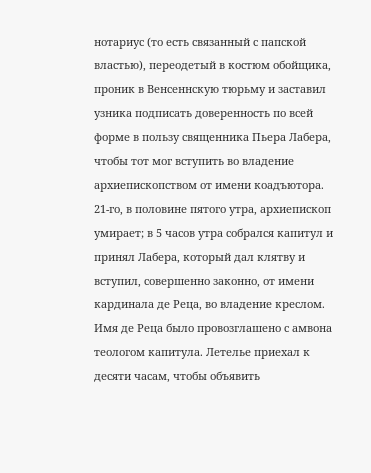нотариус (то есть связанный с папской властью), переодетый в костюм обойщика, проник в Венсеннскую тюрьму и заставил узника подписать доверенность по всей форме в пользу священника Пьера Лабера, чтобы тот мог вступить во владение архиепископством от имени коадъютора. 21-го, в половине пятого утра, архиепископ умирает; в 5 часов утра собрался капитул и принял Лабера, который дал клятву и вступил, совершенно законно, от имени кардинала де Реца, во владение креслом. Имя де Реца было провозглашено с амвона теологом капитула. Летелье приехал к десяти часам, чтобы объявить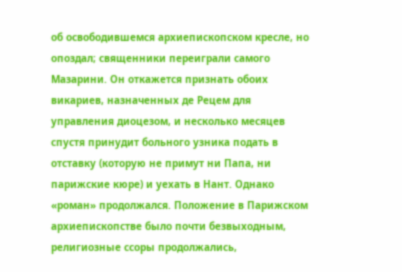об освободившемся архиепископском кресле, но опоздал; священники переиграли самого Мазарини. Он откажется признать обоих викариев, назначенных де Рецем для управления диоцезом, и несколько месяцев спустя принудит больного узника подать в отставку (которую не примут ни Папа, ни парижские кюре) и уехать в Нант. Однако «роман» продолжался. Положение в Парижском архиепископстве было почти безвыходным, религиозные ссоры продолжались,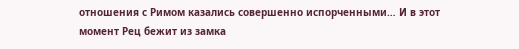отношения с Римом казались совершенно испорченными… И в этот момент Рец бежит из замка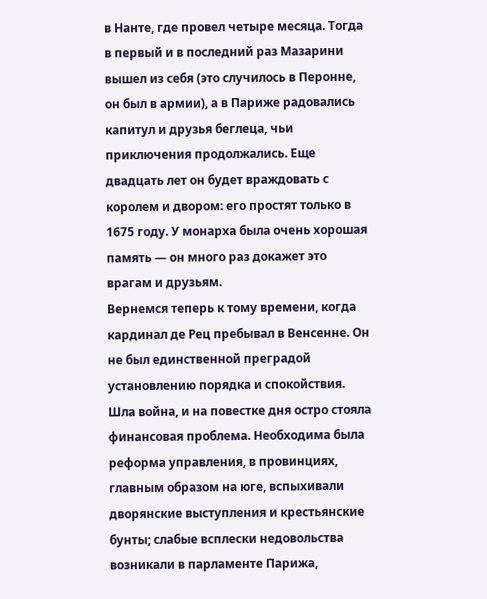в Нанте, где провел четыре месяца. Тогда в первый и в последний раз Мазарини вышел из себя (это случилось в Перонне, он был в армии), а в Париже радовались капитул и друзья беглеца, чьи приключения продолжались. Еще двадцать лет он будет враждовать с королем и двором: его простят только в 1675 году. У монарха была очень хорошая память — он много раз докажет это врагам и друзьям.
Вернемся теперь к тому времени, когда кардинал де Рец пребывал в Венсенне. Он не был единственной преградой установлению порядка и спокойствия.
Шла война, и на повестке дня остро стояла финансовая проблема. Необходима была реформа управления, в провинциях, главным образом на юге, вспыхивали дворянские выступления и крестьянские бунты; слабые всплески недовольства возникали в парламенте Парижа,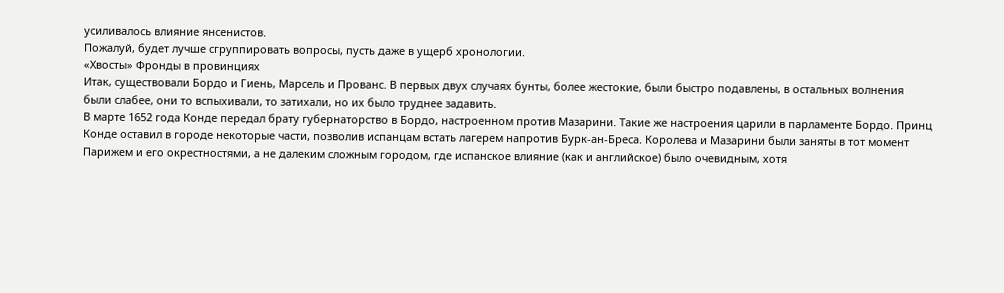усиливалось влияние янсенистов.
Пожалуй, будет лучше сгруппировать вопросы, пусть даже в ущерб хронологии.
«Хвосты» Фронды в провинциях
Итак, существовали Бордо и Гиень, Марсель и Прованс. В первых двух случаях бунты, более жестокие, были быстро подавлены, в остальных волнения были слабее, они то вспыхивали, то затихали, но их было труднее задавить.
В марте 1652 года Конде передал брату губернаторство в Бордо, настроенном против Мазарини. Такие же настроения царили в парламенте Бордо. Принц Конде оставил в городе некоторые части, позволив испанцам встать лагерем напротив Бурк-ан-Бреса. Королева и Мазарини были заняты в тот момент Парижем и его окрестностями, а не далеким сложным городом, где испанское влияние (как и английское) было очевидным, хотя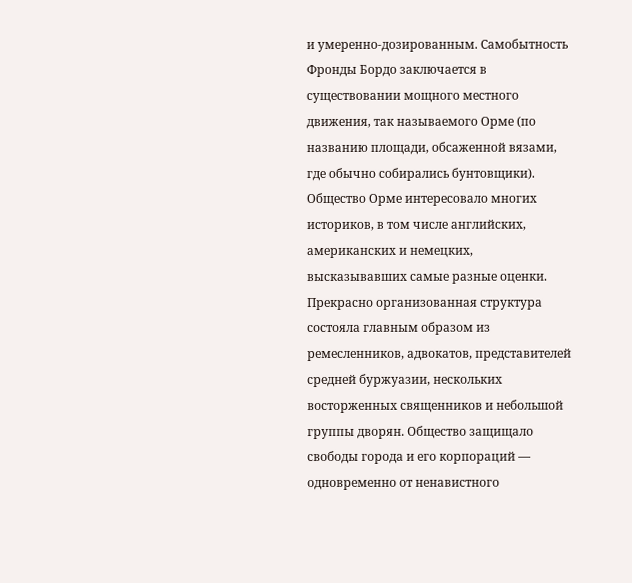и умеренно-дозированным. Самобытность Фронды Бордо заключается в существовании мощного местного движения, так называемого Орме (по названию площади, обсаженной вязами, где обычно собирались бунтовщики). Общество Орме интересовало многих историков, в том числе английских, американских и немецких, высказывавших самые разные оценки. Прекрасно организованная структура состояла главным образом из ремесленников, адвокатов, представителей средней буржуазии, нескольких восторженных священников и небольшой группы дворян. Общество защищало свободы города и его корпораций — одновременно от ненавистного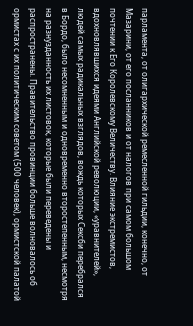парламента, от олигархической ремесленной гильдии, конечно, от Мазарини, от его посланников и от налогов при самом большом почтении к Его Королевскому Величеству. Влияние экстремистов, вдохновлявшихся идеями Английской революции, «уравнителей», людей самых радикальных взглядов, вождь которых Сексби перебрался в Бордо, было несомненным и одновременно второстепенным, несмотря на разнузданность их листовок, которые были переведены и распространены. Правительство провинции больше волновалось об ормистах с их политическим советом (500 человек), ормистской палатой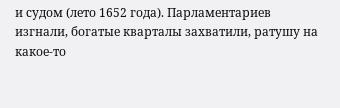и судом (лето 1652 года). Парламентариев изгнали, богатые кварталы захватили, ратушу на какое-то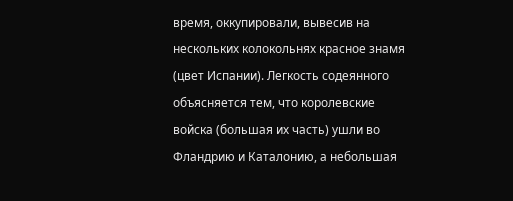время, оккупировали, вывесив на нескольких колокольнях красное знамя (цвет Испании). Легкость содеянного объясняется тем, что королевские войска (большая их часть) ушли во Фландрию и Каталонию, а небольшая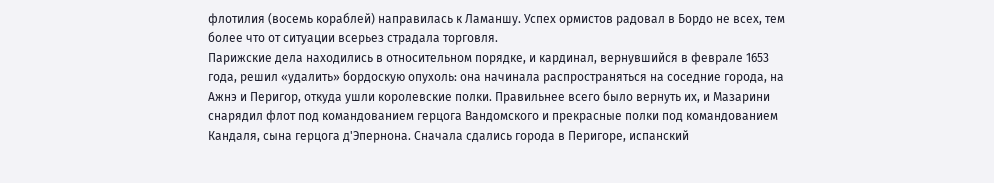флотилия (восемь кораблей) направилась к Ламаншу. Успех ормистов радовал в Бордо не всех, тем более что от ситуации всерьез страдала торговля.
Парижские дела находились в относительном порядке, и кардинал, вернувшийся в феврале 1653 года, решил «удалить» бордоскую опухоль: она начинала распространяться на соседние города, на Ажнэ и Перигор, откуда ушли королевские полки. Правильнее всего было вернуть их, и Мазарини снарядил флот под командованием герцога Вандомского и прекрасные полки под командованием Кандаля, сына герцога д'Эпернона. Сначала сдались города в Перигоре, испанский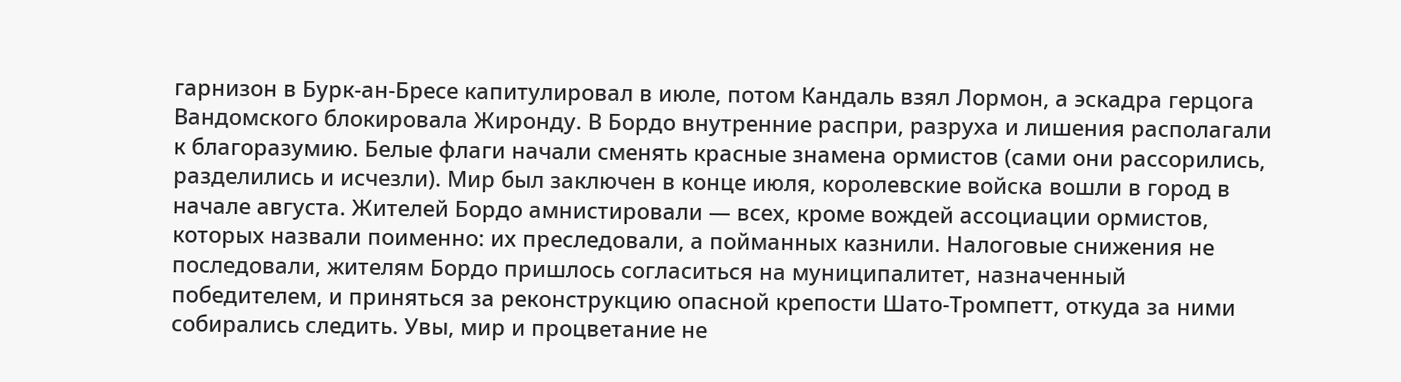гарнизон в Бурк-ан-Бресе капитулировал в июле, потом Кандаль взял Лормон, а эскадра герцога Вандомского блокировала Жиронду. В Бордо внутренние распри, разруха и лишения располагали к благоразумию. Белые флаги начали сменять красные знамена ормистов (сами они рассорились, разделились и исчезли). Мир был заключен в конце июля, королевские войска вошли в город в начале августа. Жителей Бордо амнистировали — всех, кроме вождей ассоциации ормистов, которых назвали поименно: их преследовали, а пойманных казнили. Налоговые снижения не последовали, жителям Бордо пришлось согласиться на муниципалитет, назначенный победителем, и приняться за реконструкцию опасной крепости Шато-Тромпетт, откуда за ними собирались следить. Увы, мир и процветание не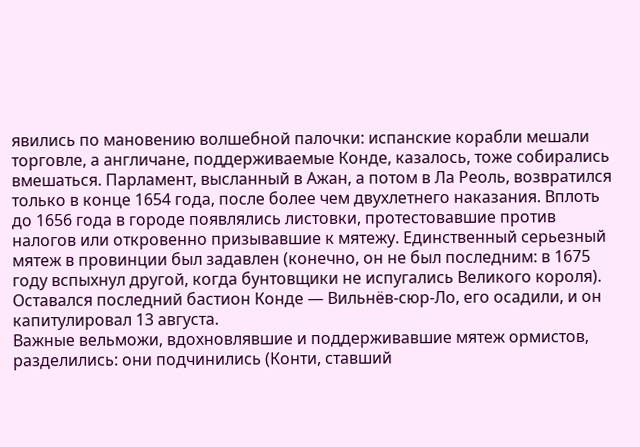явились по мановению волшебной палочки: испанские корабли мешали торговле, а англичане, поддерживаемые Конде, казалось, тоже собирались вмешаться. Парламент, высланный в Ажан, а потом в Ла Реоль, возвратился только в конце 1654 года, после более чем двухлетнего наказания. Вплоть до 1656 года в городе появлялись листовки, протестовавшие против налогов или откровенно призывавшие к мятежу. Единственный серьезный мятеж в провинции был задавлен (конечно, он не был последним: в 1675 году вспыхнул другой, когда бунтовщики не испугались Великого короля). Оставался последний бастион Конде — Вильнёв-сюр-Ло, его осадили, и он капитулировал 13 августа.
Важные вельможи, вдохновлявшие и поддерживавшие мятеж ормистов, разделились: они подчинились (Конти, ставший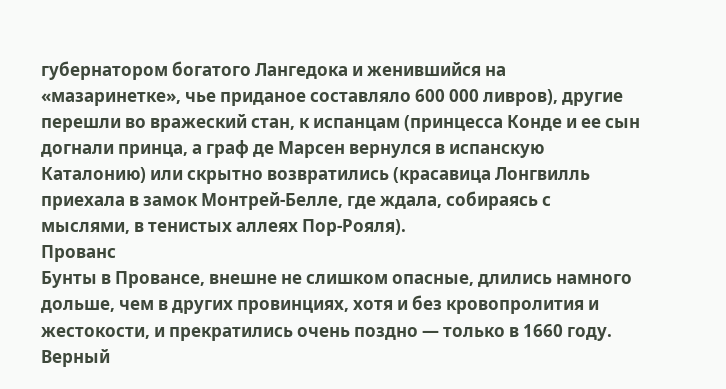губернатором богатого Лангедока и женившийся на «мазаринетке», чье приданое составляло 600 000 ливров), другие перешли во вражеский стан, к испанцам (принцесса Конде и ее сын догнали принца, а граф де Марсен вернулся в испанскую Каталонию) или скрытно возвратились (красавица Лонгвилль приехала в замок Монтрей-Белле, где ждала, собираясь с мыслями, в тенистых аллеях Пор-Рояля).
Прованс
Бунты в Провансе, внешне не слишком опасные, длились намного дольше, чем в других провинциях, хотя и без кровопролития и жестокости, и прекратились очень поздно — только в 1660 году.
Верный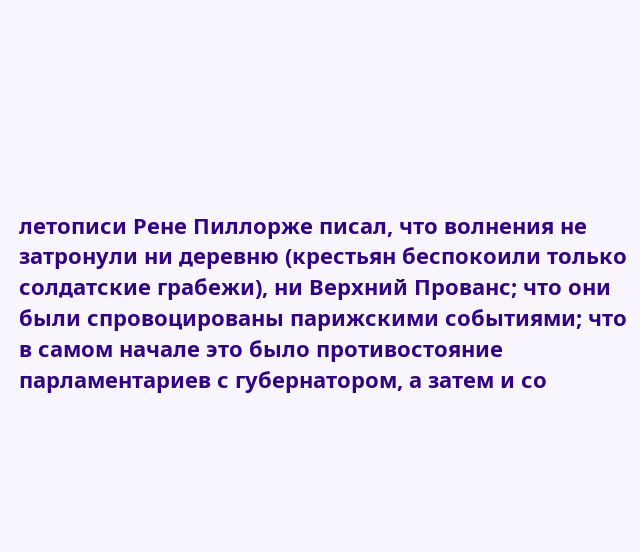летописи Рене Пиллорже писал, что волнения не затронули ни деревню (крестьян беспокоили только солдатские грабежи), ни Верхний Прованс; что они были спровоцированы парижскими событиями; что в самом начале это было противостояние парламентариев с губернатором, а затем и со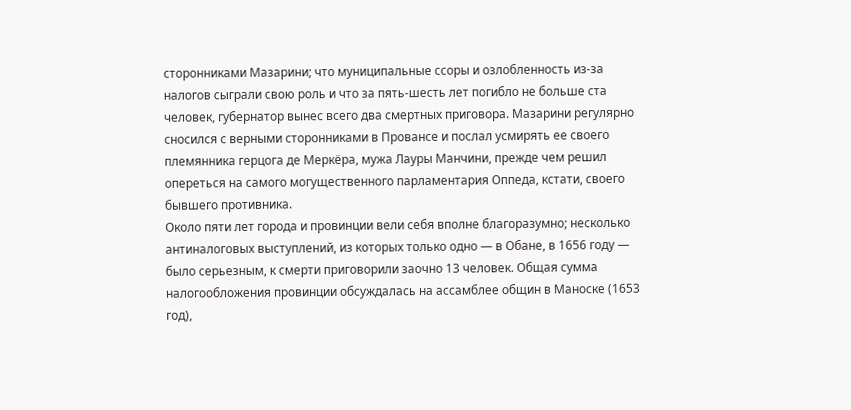сторонниками Мазарини; что муниципальные ссоры и озлобленность из-за налогов сыграли свою роль и что за пять-шесть лет погибло не больше ста человек, губернатор вынес всего два смертных приговора. Мазарини регулярно сносился с верными сторонниками в Провансе и послал усмирять ее своего племянника герцога де Меркёра, мужа Лауры Манчини, прежде чем решил опереться на самого могущественного парламентария Оппеда, кстати, своего бывшего противника.
Около пяти лет города и провинции вели себя вполне благоразумно; несколько антиналоговых выступлений, из которых только одно — в Обане, в 1656 году — было серьезным, к смерти приговорили заочно 13 человек. Общая сумма налогообложения провинции обсуждалась на ассамблее общин в Маноске (1653 год),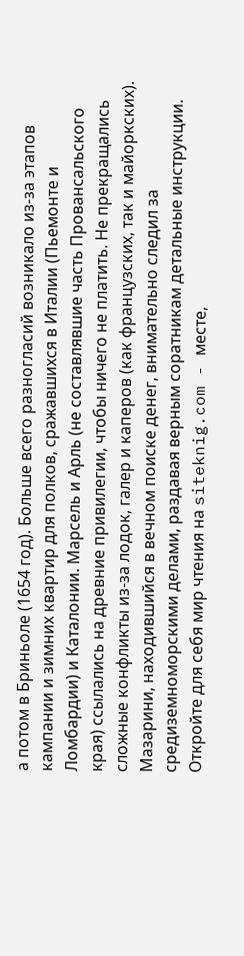а потом в Бриньоле (1654 год). Больше всего разногласий возникало из-за этапов кампании и зимних квартир для полков, сражавшихся в Италии (Пьемонте и Ломбардии) и Каталонии. Марсель и Арль (не составлявшие часть Провансальского края) ссылались на древние привилегии, чтобы ничего не платить. Не прекращались сложные конфликты из-за лодок, галер и каперов (как французских, так и майоркских). Мазарини, находившийся в вечном поиске денег, внимательно следил за средиземноморскими делами, раздавая верным соратникам детальные инструкции.
Откройте для себя мир чтения на siteknig.com - месте,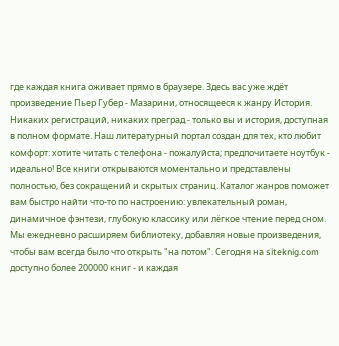где каждая книга оживает прямо в браузере. Здесь вас уже ждёт произведение Пьер Губер - Мазарини, относящееся к жанру История. Никаких регистраций, никаких преград - только вы и история, доступная в полном формате. Наш литературный портал создан для тех, кто любит комфорт: хотите читать с телефона - пожалуйста; предпочитаете ноутбук - идеально! Все книги открываются моментально и представлены полностью, без сокращений и скрытых страниц. Каталог жанров поможет вам быстро найти что-то по настроению: увлекательный роман, динамичное фэнтези, глубокую классику или лёгкое чтение перед сном. Мы ежедневно расширяем библиотеку, добавляя новые произведения, чтобы вам всегда было что открыть "на потом". Сегодня на siteknig.com доступно более 200000 книг - и каждая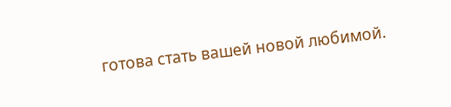готова стать вашей новой любимой.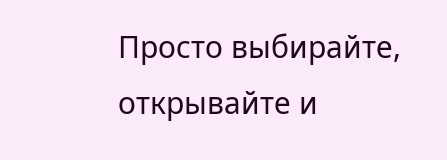Просто выбирайте, открывайте и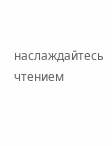наслаждайтесь чтением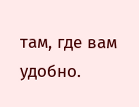там, где вам удобно.